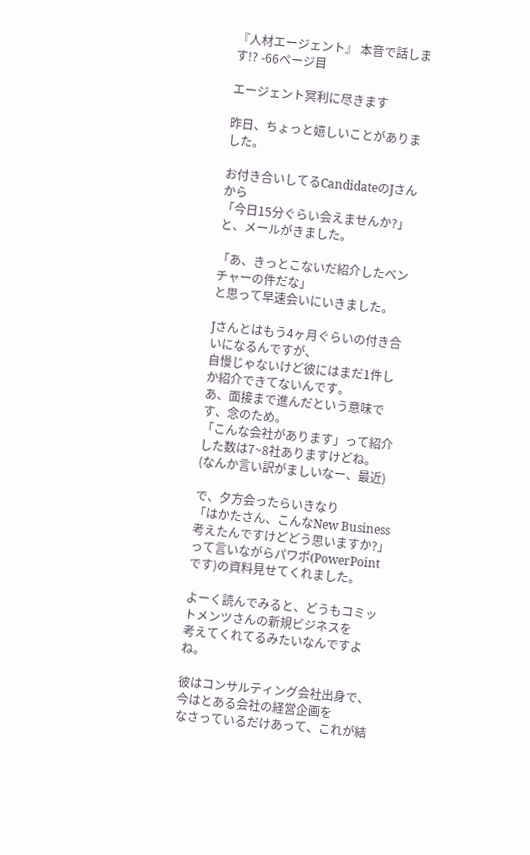『人材エージェント』 本音で話します!? -66ページ目

エージェント冥利に尽きます

昨日、ちょっと嬉しいことがありました。

お付き合いしてるCandidateのJさんから
「今日15分ぐらい会えませんか?」
と、メールがきました。

「あ、きっとこないだ紹介したベンチャーの件だな」
と思って早速会いにいきました。

Jさんとはもう4ヶ月ぐらいの付き合いになるんですが、
自慢じゃないけど彼にはまだ1件しか紹介できてないんです。
あ、面接まで進んだという意味です、念のため。
「こんな会社があります」って紹介した数は7~8社ありますけどね。
(なんか言い訳がましいなー、最近)

で、夕方会ったらいきなり
「はかたさん、こんなNew Business考えたんですけどどう思いますか?」
って言いながらパワポ(PowerPointです)の資料見せてくれました。

よーく読んでみると、どうもコミットメンツさんの新規ビジネスを
考えてくれてるみたいなんですよね。

彼はコンサルティング会社出身で、今はとある会社の経営企画を
なさっているだけあって、これが結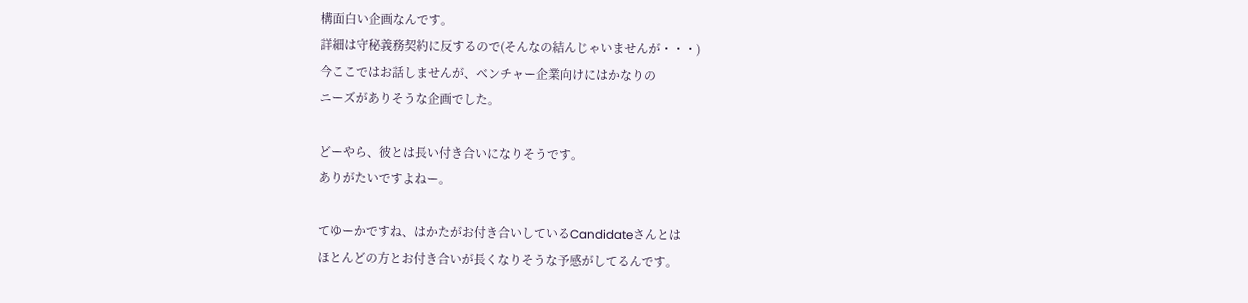構面白い企画なんです。
詳細は守秘義務契約に反するので(そんなの結んじゃいませんが・・・)
今ここではお話しませんが、ベンチャー企業向けにはかなりの
ニーズがありそうな企画でした。

どーやら、彼とは長い付き合いになりそうです。
ありがたいですよねー。

てゆーかですね、はかたがお付き合いしているCandidateさんとは
ほとんどの方とお付き合いが長くなりそうな予感がしてるんです。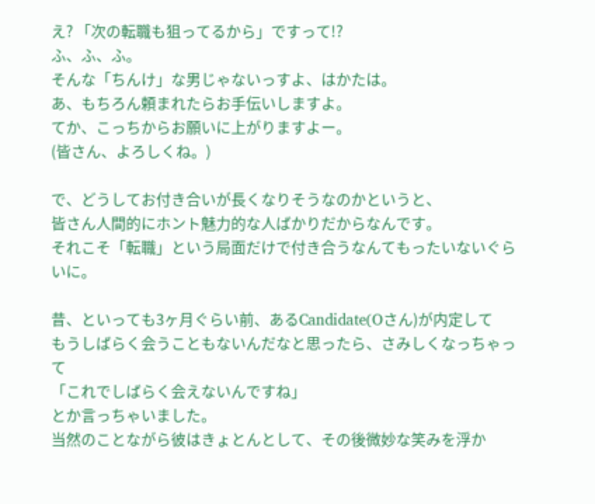え? 「次の転職も狙ってるから」ですって!?
ふ、ふ、ふ。
そんな「ちんけ」な男じゃないっすよ、はかたは。
あ、もちろん頼まれたらお手伝いしますよ。
てか、こっちからお願いに上がりますよー。
(皆さん、よろしくね。)

で、どうしてお付き合いが長くなりそうなのかというと、
皆さん人間的にホント魅力的な人ばかりだからなんです。
それこそ「転職」という局面だけで付き合うなんてもったいないぐらいに。

昔、といっても3ヶ月ぐらい前、あるCandidate(Oさん)が内定して
もうしばらく会うこともないんだなと思ったら、さみしくなっちゃって
「これでしばらく会えないんですね」
とか言っちゃいました。
当然のことながら彼はきょとんとして、その後微妙な笑みを浮か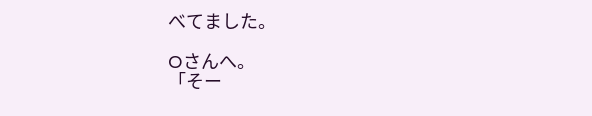べてました。

Oさんへ。
「そー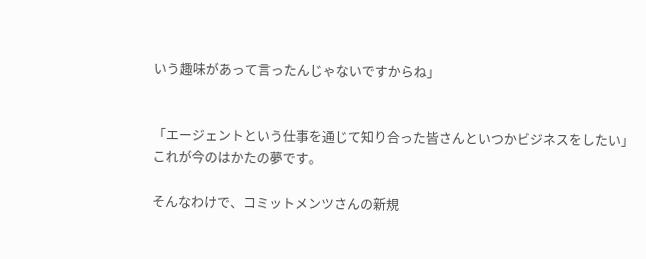いう趣味があって言ったんじゃないですからね」


「エージェントという仕事を通じて知り合った皆さんといつかビジネスをしたい」
これが今のはかたの夢です。

そんなわけで、コミットメンツさんの新規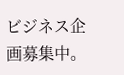ビジネス企画募集中。